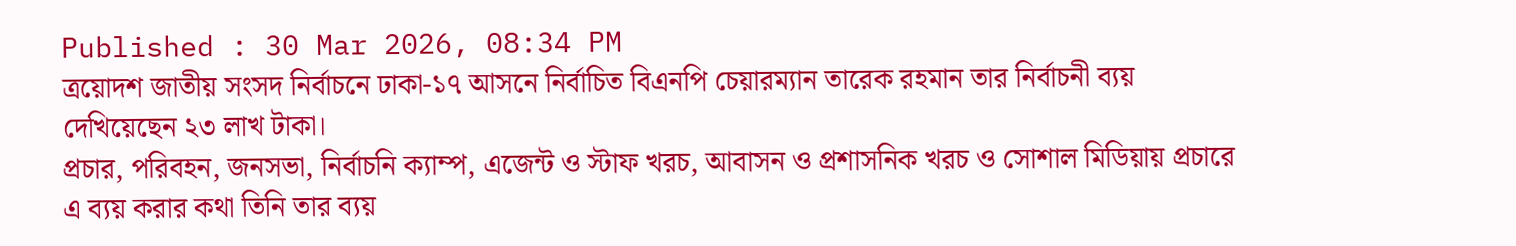Published : 30 Mar 2026, 08:34 PM
ত্রয়োদশ জাতীয় সংসদ নির্বাচনে ঢাকা-১৭ আসনে নির্বাচিত বিএনপি চেয়ারম্যান তারেক রহমান তার নির্বাচনী ব্যয় দেখিয়েছেন ২৩ লাখ টাকা।
প্রচার, পরিবহন, জনসভা, নির্বাচনি ক্যাম্প, এজেন্ট ও স্টাফ খরচ, আবাসন ও প্রশাসনিক খরচ ও সোশাল মিডিয়ায় প্রচারে এ ব্যয় করার কথা তিনি তার ব্যয়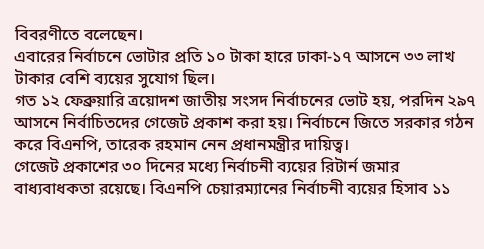বিবরণীতে বলেছেন।
এবারের নির্বাচনে ভোটার প্রতি ১০ টাকা হারে ঢাকা-১৭ আসনে ৩৩ লাখ টাকার বেশি ব্যয়ের সুযোগ ছিল।
গত ১২ ফেব্রুয়ারি ত্রয়োদশ জাতীয় সংসদ নির্বাচনের ভোট হয়, পরদিন ২৯৭ আসনে নির্বাচিতদের গেজেট প্রকাশ করা হয়। নির্বাচনে জিতে সরকার গঠন করে বিএনপি, তারেক রহমান নেন প্রধানমন্ত্রীর দায়িত্ব।
গেজেট প্রকাশের ৩০ দিনের মধ্যে নির্বাচনী ব্যয়ের রিটার্ন জমার বাধ্যবাধকতা রয়েছে। বিএনপি চেয়ারম্যানের নির্বাচনী ব্যয়ের হিসাব ১১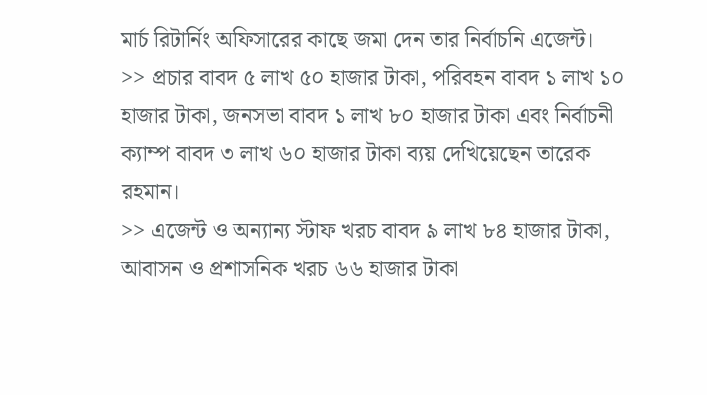মার্চ রিটার্নিং অফিসারের কাছে জমা দেন তার নির্বাচনি এজেন্ট।
>> প্রচার বাবদ ৫ লাখ ৫০ হাজার টাকা, পরিবহন বাবদ ১ লাখ ১০ হাজার টাকা, জনসভা বাবদ ১ লাখ ৮০ হাজার টাকা এবং নির্বাচনী ক্যাম্প বাবদ ৩ লাখ ৬০ হাজার টাকা ব্যয় দেখিয়েছেন তারেক রহমান।
>> এজেন্ট ও অন্যান্য স্টাফ খরচ বাবদ ৯ লাখ ৮৪ হাজার টাকা, আবাসন ও প্রশাসনিক খরচ ৬৬ হাজার টাকা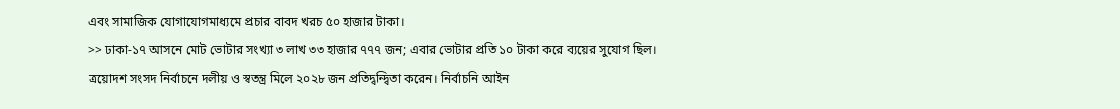এবং সামাজিক যোগাযোগমাধ্যমে প্রচার বাবদ খরচ ৫০ হাজার টাকা।
>> ঢাকা-১৭ আসনে মোট ভোটার সংখ্যা ৩ লাখ ৩৩ হাজার ৭৭৭ জন; এবার ভোটার প্রতি ১০ টাকা করে ব্যয়ের সুযোগ ছিল।
ত্রয়োদশ সংসদ নির্বাচনে দলীয় ও স্বতন্ত্র মিলে ২০২৮ জন প্রতিদ্বন্দ্বিতা করেন। নির্বাচনি আইন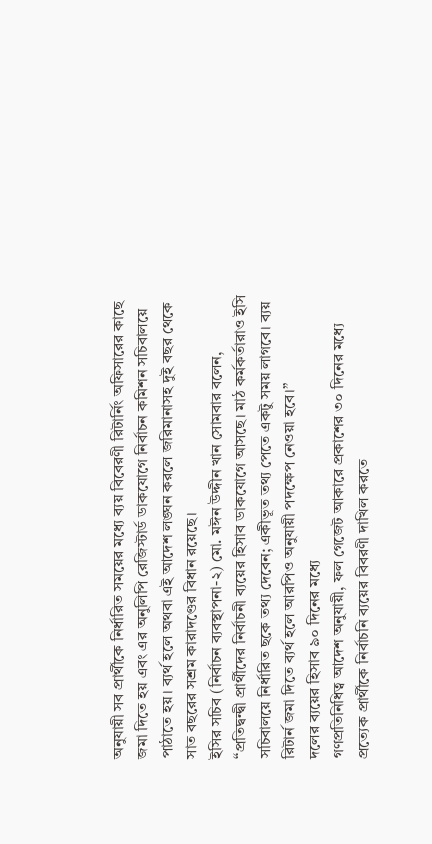অনুযায়ী সব প্রার্থীকে নির্ধারিত সময়ের মধ্যে ব্যয় বিবেরণী রিটার্নিং অফিসারের কাছে জমা দিতে হয় এবং এর অনুলিপি রেজিস্টার্ড ডাকযোগে নির্বাচন কমিশন সচিবালয়ে পাঠাতে হয়। ব্যর্থ হলে অথবা এই আদেশ লঙ্ঘন করলে জরিমানাসহ দুই বছর থেকে সাত বছরের সশ্রম কারাদণ্ডের বিধান রয়েছে।
ইসির সচিব (নির্বাচন ব্যবস্থাপনা-২) মো. মঈন উদ্দীন খান সোমবার বলেন, “প্রতিদ্বন্দ্বী প্রার্থীদের নির্বাচনী ব্যয়ের হিসাব ডাকযোগে আসছে। মাঠ কর্মকর্তারাও ইসি সচিবালয়ে নির্ধারিত ছকে তথ্য দেবেন; একীভূত তথ্য পেতে একটু সময় লাগবে। ব্যয় রিটার্ন জমা দিতে ব্যর্থ হলে আরপিও অনুযায়ী পদক্ষেপ নেওয়া হবে।”
দলের ব্যয়ের হিসাব ৯০ দিনের মধ্যে
গণপ্রতিনিধিত্ব আদেশ অনুযায়ী, ফল গেজেট আকারে প্রকাশের ৩০ দিনের মধ্যে প্রত্যেক প্রার্থীকে নির্বাচনি ব্যয়ের বিবরণী দাখিল করতে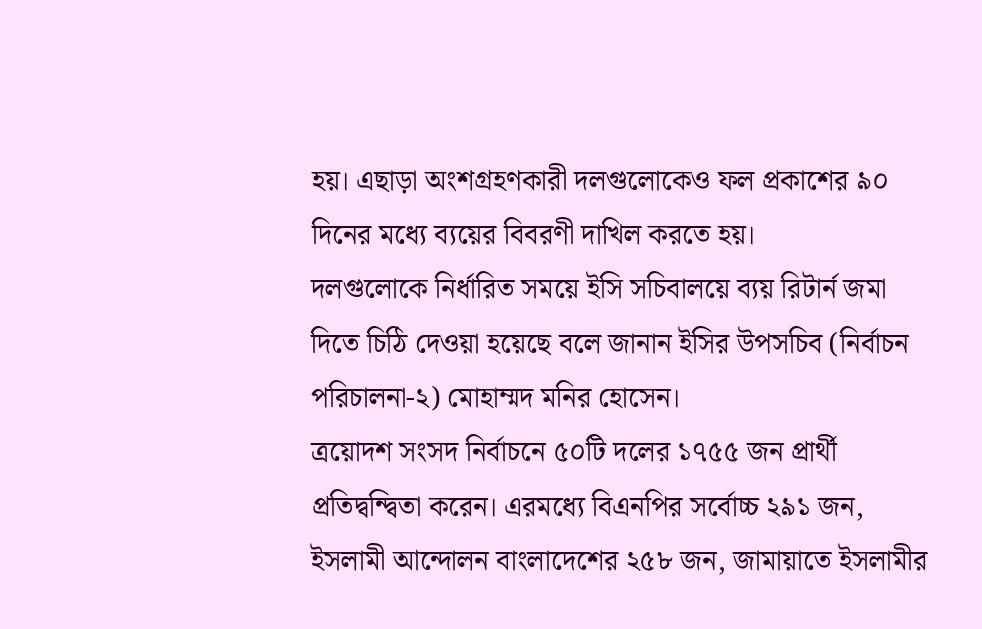হয়। এছাড়া অংশগ্রহণকারী দলগুলোকেও ফল প্রকাশের ৯০ দিনের মধ্যে ব্যয়ের বিবরণী দাখিল করতে হয়।
দলগুলোকে নির্ধারিত সময়ে ইসি সচিবালয়ে ব্যয় রিটার্ন জমা দিতে চিঠি দেওয়া হয়েছে বলে জানান ইসির উপসচিব (নির্বাচন পরিচালনা-২) মোহাম্মদ মনির হোসেন।
ত্রয়োদশ সংসদ নির্বাচনে ৫০টি দলের ১৭৫৫ জন প্রার্থী প্রতিদ্বন্দ্বিতা করেন। এরমধ্যে বিএনপির সর্বোচ্চ ২৯১ জন, ইসলামী আন্দোলন বাংলাদেশের ২৫৮ জন, জামায়াতে ইসলামীর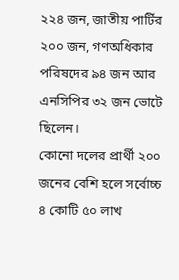২২৪ জন, জাতীয় পার্টির ২০০ জন, গণঅধিকার পরিষদের ৯৪ জন আর এনসিপির ৩২ জন ভোটে ছিলেন।
কোনো দলের প্রার্থী ২০০ জনের বেশি হলে সর্বোচ্চ ৪ কোটি ৫০ লাখ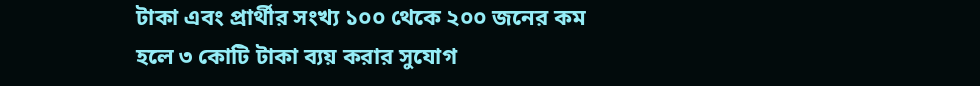টাকা এবং প্রার্থীর সংখ্য ১০০ থেকে ২০০ জনের কম হলে ৩ কোটি টাকা ব্যয় করার সুযোগ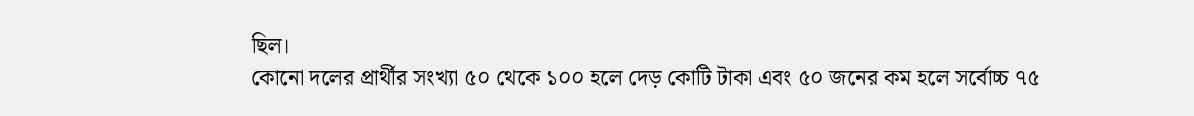ছিল।
কোনো দলের প্রার্থীর সংখ্যা ৫০ থেকে ১০০ হলে দেড় কোটি টাকা এবং ৫০ জনের কম হলে সর্বোচ্চ ৭৫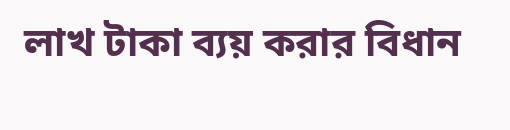লাখ টাকা ব্যয় করার বিধান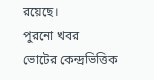রয়েছে।
পুরনো খবর
ভোটের কেন্দ্রভিত্তিক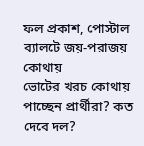ফল প্রকাশ, পোস্টাল ব্যালটে জয়-পরাজয় কোথায়
ভোটের খরচ কোথায় পাচ্ছেন প্রার্থীরা? কত দেবে দল?